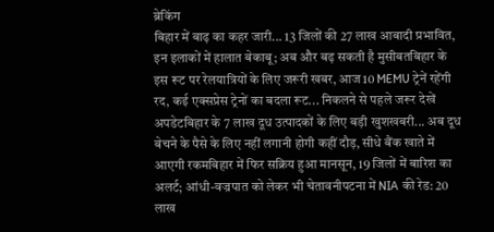ब्रेकिंग
बिहार में बाढ़ का कहर जारी... 13 जिलों की 27 लाख आबादी प्रभावित, इन इलाकों में हालात बेकाबू; अब और बढ़ सकती है मुसीबतबिहार के इस रूट पर रेलयात्रियों के लिए जरूरी खबर, आज 10 MEMU ट्रेनें रहेंगी रद, कई एक्सप्रेस ट्रेनों का बदला रूट... निकलने से पहले जरूर देखें अपडेटबिहार के 7 लाख दूध उत्पादकों के लिए बड़ी खुशखबरी... अब दूध बेचने के पैसे के लिए नहीं लगानी होगी कहीं दौड़, सीधे बैंक खाते में आएगी रकमबिहार में फिर सक्रिय हुआ मानसून, 19 जिलों में बारिश का अलर्ट; आंधी-वज्रपात को लेकर भी चेतावनीपटना में NIA की रेड: 20 लाख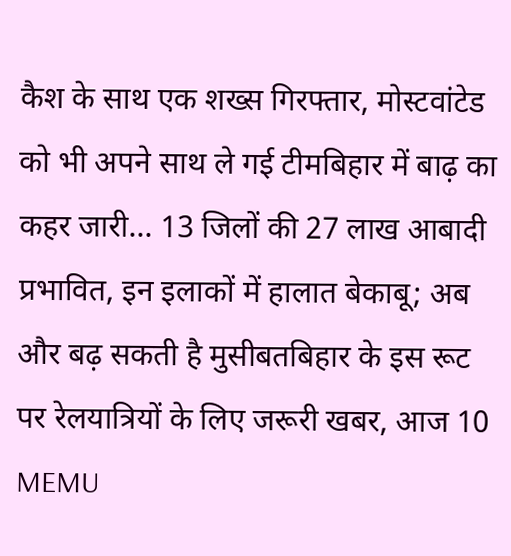कैश के साथ एक शख्स गिरफ्तार, मोस्टवांटेड को भी अपने साथ ले गई टीमबिहार में बाढ़ का कहर जारी... 13 जिलों की 27 लाख आबादी प्रभावित, इन इलाकों में हालात बेकाबू; अब और बढ़ सकती है मुसीबतबिहार के इस रूट पर रेलयात्रियों के लिए जरूरी खबर, आज 10 MEMU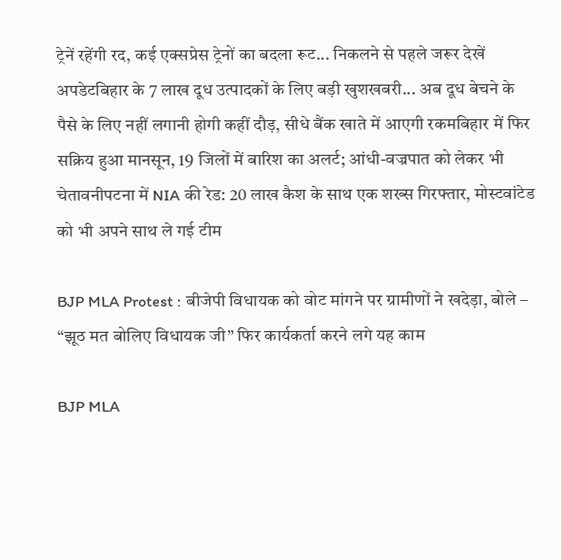ट्रेनें रहेंगी रद, कई एक्सप्रेस ट्रेनों का बदला रूट... निकलने से पहले जरूर देखें अपडेटबिहार के 7 लाख दूध उत्पादकों के लिए बड़ी खुशखबरी... अब दूध बेचने के पैसे के लिए नहीं लगानी होगी कहीं दौड़, सीधे बैंक खाते में आएगी रकमबिहार में फिर सक्रिय हुआ मानसून, 19 जिलों में बारिश का अलर्ट; आंधी-वज्रपात को लेकर भी चेतावनीपटना में NIA की रेड: 20 लाख कैश के साथ एक शख्स गिरफ्तार, मोस्टवांटेड को भी अपने साथ ले गई टीम

BJP MLA Protest : बीजेपी विधायक को वोट मांगने पर ग्रामीणों ने खदेड़ा, बोले – “झूठ मत बोलिए विधायक जी” फिर कार्यकर्ता करने लगे यह काम

BJP MLA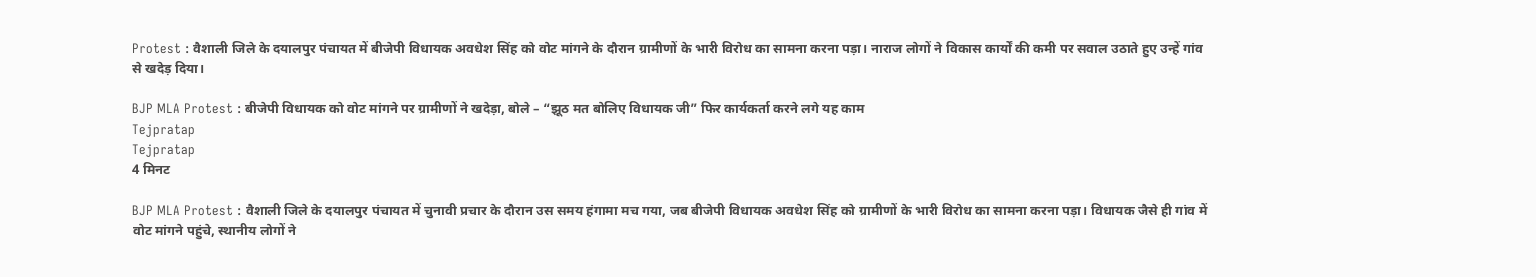Protest : वैशाली जिले के दयालपुर पंचायत में बीजेपी विधायक अवधेश सिंह को वोट मांगने के दौरान ग्रामीणों के भारी विरोध का सामना करना पड़ा। नाराज लोगों ने विकास कार्यों की कमी पर सवाल उठाते हुए उन्हें गांव से खदेड़ दिया।

BJP MLA Protest : बीजेपी विधायक को वोट मांगने पर ग्रामीणों ने खदेड़ा, बोले – “झूठ मत बोलिए विधायक जी” फिर कार्यकर्ता करने लगे यह काम
Tejpratap
Tejpratap
4 मिनट

BJP MLA Protest : वैशाली जिले के दयालपुर पंचायत में चुनावी प्रचार के दौरान उस समय हंगामा मच गया, जब बीजेपी विधायक अवधेश सिंह को ग्रामीणों के भारी विरोध का सामना करना पड़ा। विधायक जैसे ही गांव में वोट मांगने पहुंचे, स्थानीय लोगों ने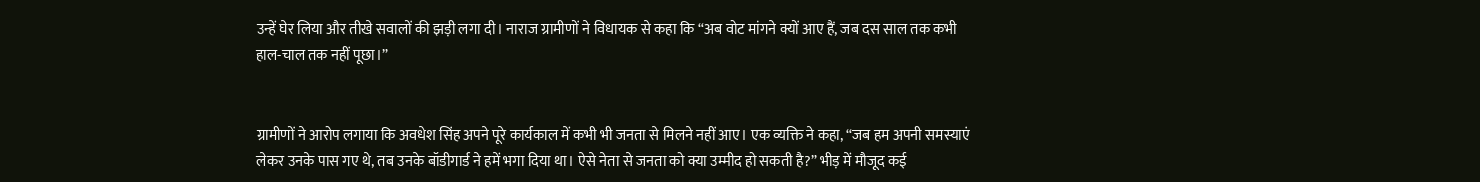उन्हें घेर लिया और तीखे सवालों की झड़ी लगा दी। नाराज ग्रामीणों ने विधायक से कहा कि “अब वोट मांगने क्यों आए हैं, जब दस साल तक कभी हाल-चाल तक नहीं पूछा।”


ग्रामीणों ने आरोप लगाया कि अवधेश सिंह अपने पूरे कार्यकाल में कभी भी जनता से मिलने नहीं आए। एक व्यक्ति ने कहा, “जब हम अपनी समस्याएं लेकर उनके पास गए थे, तब उनके बॉडीगार्ड ने हमें भगा दिया था। ऐसे नेता से जनता को क्या उम्मीद हो सकती है?” भीड़ में मौजूद कई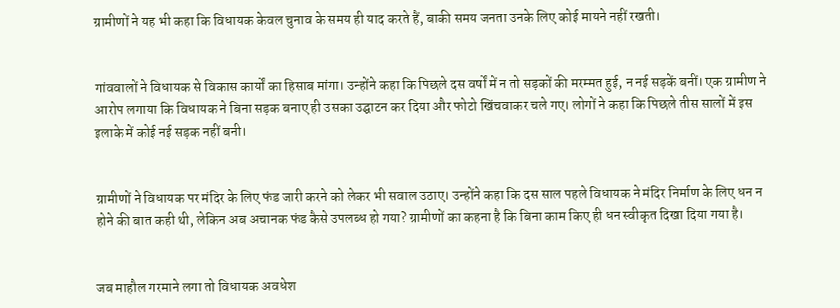ग्रामीणों ने यह भी कहा कि विधायक केवल चुनाव के समय ही याद करते हैं, बाकी समय जनता उनके लिए कोई मायने नहीं रखती।


गांववालों ने विधायक से विकास कार्यों का हिसाब मांगा। उन्होंने कहा कि पिछले दस वर्षों में न तो सड़कों की मरम्मत हुई, न नई सड़कें बनीं। एक ग्रामीण ने आरोप लगाया कि विधायक ने बिना सड़क बनाए ही उसका उद्घाटन कर दिया और फोटो खिंचवाकर चले गए। लोगों ने कहा कि पिछले तीस सालों में इस इलाके में कोई नई सड़क नहीं बनी।


ग्रामीणों ने विधायक पर मंदिर के लिए फंड जारी करने को लेकर भी सवाल उठाए। उन्होंने कहा कि दस साल पहले विधायक ने मंदिर निर्माण के लिए धन न होने की बात कही थी, लेकिन अब अचानक फंड कैसे उपलब्ध हो गया? ग्रामीणों का कहना है कि बिना काम किए ही धन स्वीकृत दिखा दिया गया है।


जब माहौल गरमाने लगा तो विधायक अवधेश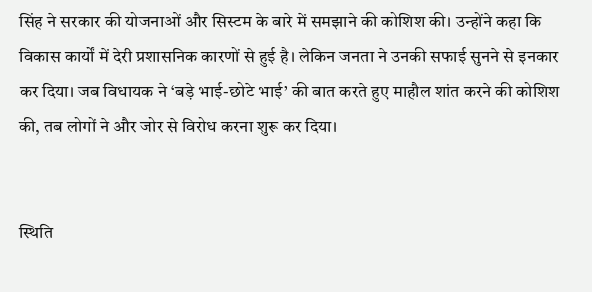सिंह ने सरकार की योजनाओं और सिस्टम के बारे में समझाने की कोशिश की। उन्होंने कहा कि विकास कार्यों में देरी प्रशासनिक कारणों से हुई है। लेकिन जनता ने उनकी सफाई सुनने से इनकार कर दिया। जब विधायक ने ‘बड़े भाई-छोटे भाई’ की बात करते हुए माहौल शांत करने की कोशिश की, तब लोगों ने और जोर से विरोध करना शुरू कर दिया।


स्थिति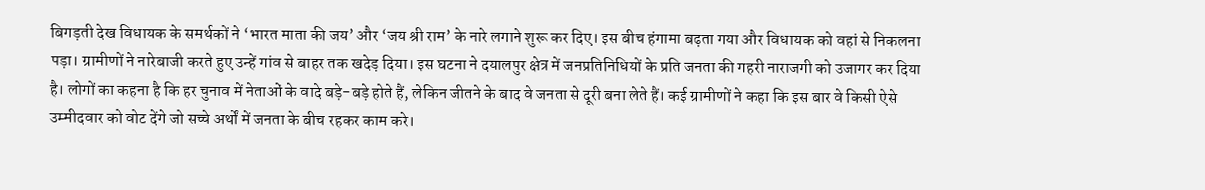बिगड़ती देख विधायक के समर्थकों ने ‘भारत माता की जय’ और ‘जय श्री राम’ के नारे लगाने शुरू कर दिए। इस बीच हंगामा बढ़ता गया और विधायक को वहां से निकलना पड़ा। ग्रामीणों ने नारेबाजी करते हुए उन्हें गांव से बाहर तक खदेड़ दिया। इस घटना ने दयालपुर क्षेत्र में जनप्रतिनिधियों के प्रति जनता की गहरी नाराजगी को उजागर कर दिया है। लोगों का कहना है कि हर चुनाव में नेताओं के वादे बड़े-बड़े होते हैं, लेकिन जीतने के बाद वे जनता से दूरी बना लेते हैं। कई ग्रामीणों ने कहा कि इस बार वे किसी ऐसे उम्मीदवार को वोट देंगे जो सच्चे अर्थों में जनता के बीच रहकर काम करे।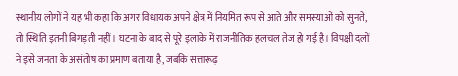स्थानीय लोगों ने यह भी कहा कि अगर विधायक अपने क्षेत्र में नियमित रूप से आते और समस्याओं को सुनते, तो स्थिति इतनी बिगड़ती नहीं। घटना के बाद से पूरे इलाके में राजनीतिक हलचल तेज हो गई है। विपक्षी दलों ने इसे जनता के असंतोष का प्रमाण बताया है, जबकि सत्तारूढ़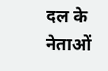दल के नेताओं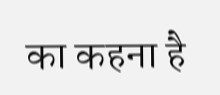का कहना है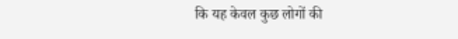कि यह केवल कुछ लोगों की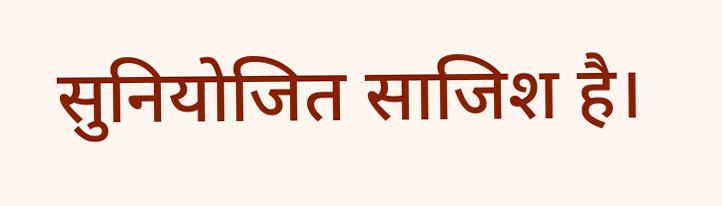सुनियोजित साजिश है।